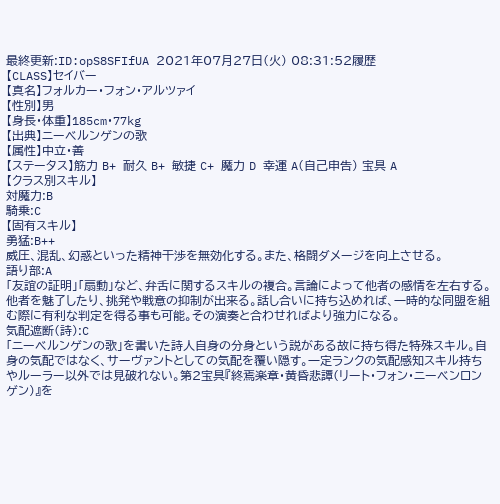最終更新:ID:opS8SFIfUA 2021年07月27日(火) 08:31:52履歴
【CLASS】セイバー
【真名】フォルカー・フォン・アルツァイ
【性別】男
【身長・体重】185cm・77kg
【出典】ニーベルンゲンの歌
【属性】中立・善
【ステータス】筋力 B+ 耐久 B+ 敏捷 C+ 魔力 D 幸運 A(自己申告) 宝具 A
【クラス別スキル】
対魔力:B
騎乗:C
【固有スキル】
勇猛:B++
威圧、混乱、幻惑といった精神干渉を無効化する。また、格闘ダメージを向上させる。
語り部:A
「友誼の証明」「扇動」など、弁舌に関するスキルの複合。言論によって他者の感情を左右する。他者を魅了したり、挑発や戦意の抑制が出来る。話し合いに持ち込めれば、一時的な同盟を組む際に有利な判定を得る事も可能。その演奏と合わせればより強力になる。
気配遮断(詩):C
「ニーベルンゲンの歌」を書いた詩人自身の分身という説がある故に持ち得た特殊スキル。自身の気配ではなく、サーヴァントとしての気配を覆い隠す。一定ランクの気配感知スキル持ちやルーラー以外では見破れない。第2宝具『終焉楽章・黄昏悲譚(リート・フォン・ニーベンロンゲン)』を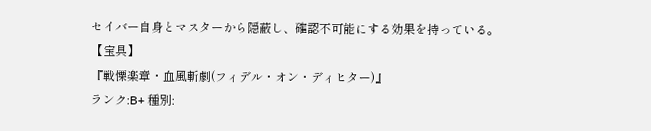セイバー自身とマスターから隠蔽し、確認不可能にする効果を持っている。
【宝具】
『戦慄楽章・血風斬劇(フィデル・オン・ディヒター)』
ランク:B+ 種別: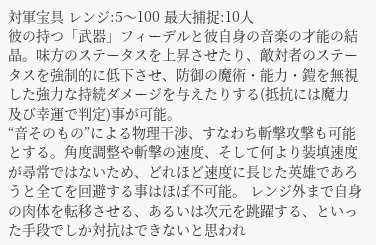対軍宝具 レンジ:5〜100 最大捕捉:10人
彼の持つ「武器」フィーデルと彼自身の音楽の才能の結晶。味方のステータスを上昇させたり、敵対者のステータスを強制的に低下させ、防御の魔術・能力・鎧を無視した強力な持続ダメージを与えたりする(抵抗には魔力及び幸運で判定)事が可能。
“音そのもの”による物理干渉、すなわち斬撃攻撃も可能とする。角度調整や斬撃の速度、そして何より装填速度が尋常ではないため、どれほど速度に長じた英雄であろうと全てを回避する事はほぼ不可能。 レンジ外まで自身の肉体を転移させる、あるいは次元を跳躍する、といった手段でしか対抗はできないと思われ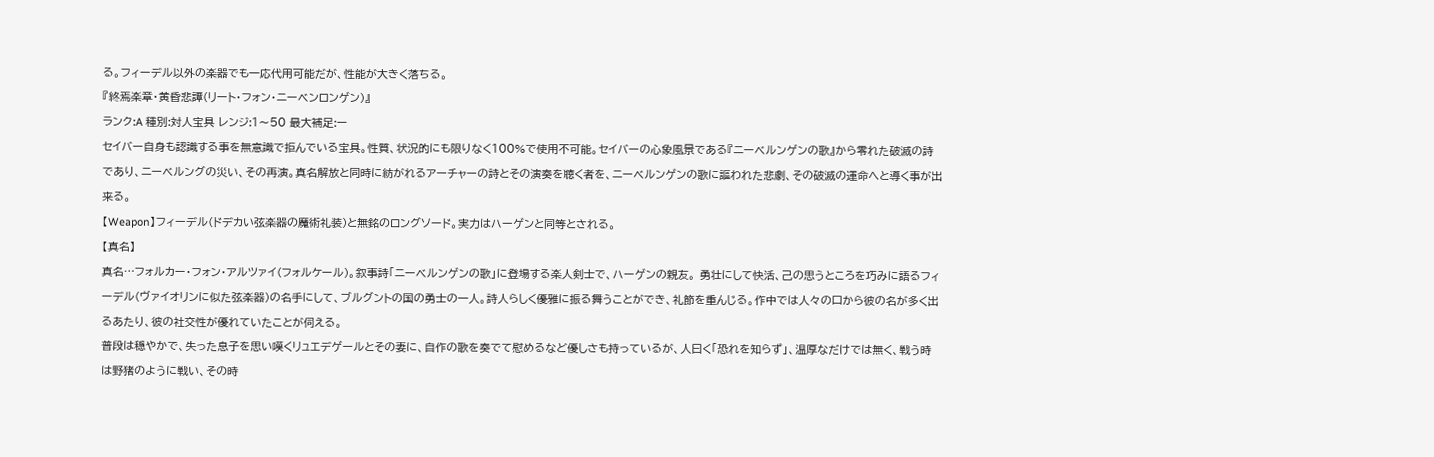る。フィーデル以外の楽器でも一応代用可能だが、性能が大きく落ちる。
『終焉楽章・黄昏悲譚(リート・フォン・ニーベンロンゲン)』
ランク:A 種別:対人宝具 レンジ:1〜50 最大補足:ー
セイバー自身も認識する事を無意識で拒んでいる宝具。性質、状況的にも限りなく100%で使用不可能。セイバーの心象風景である『ニーベルンゲンの歌』から零れた破滅の詩であり、ニーベルングの災い、その再演。真名解放と同時に紡がれるアーチャーの詩とその演奏を聴く者を、ニーベルンゲンの歌に謳われた悲劇、その破滅の運命へと導く事が出来る。
【Weapon】フィーデル(ドデカい弦楽器の魔術礼装)と無銘のロングソード。実力はハーゲンと同等とされる。
【真名】
真名…フォルカー・フォン・アルツァイ(フォルケール)。叙事詩「ニーベルンゲンの歌」に登場する楽人剣士で、ハーゲンの親友。 勇壮にして快活、己の思うところを巧みに語るフィーデル(ヴァイオリンに似た弦楽器)の名手にして、ブルグントの国の勇士の一人。詩人らしく優雅に振る舞うことができ、礼節を重んじる。作中では人々の口から彼の名が多く出るあたり、彼の社交性が優れていたことが伺える。
普段は穏やかで、失った息子を思い嘆くリュエデゲールとその妻に、自作の歌を奏でて慰めるなど優しさも持っているが、人曰く「恐れを知らず」、温厚なだけでは無く、戦う時は野猪のように戦い、その時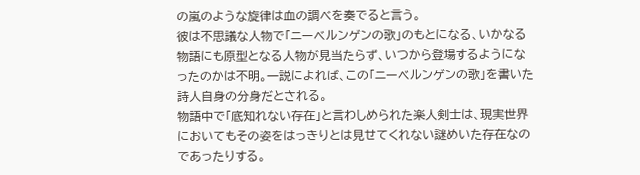の嵐のような旋律は血の調べを奏でると言う。
彼は不思議な人物で「ニーベルンゲンの歌」のもとになる、いかなる物語にも原型となる人物が見当たらず、いつから登場するようになったのかは不明。一説によれば、この「ニーベルンゲンの歌」を書いた詩人自身の分身だとされる。
物語中で「底知れない存在」と言わしめられた楽人剣士は、現実世界においてもその姿をはっきりとは見せてくれない謎めいた存在なのであったりする。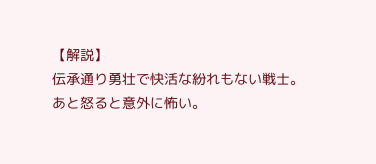【解説】
伝承通り勇壮で快活な紛れもない戦士。あと怒ると意外に怖い。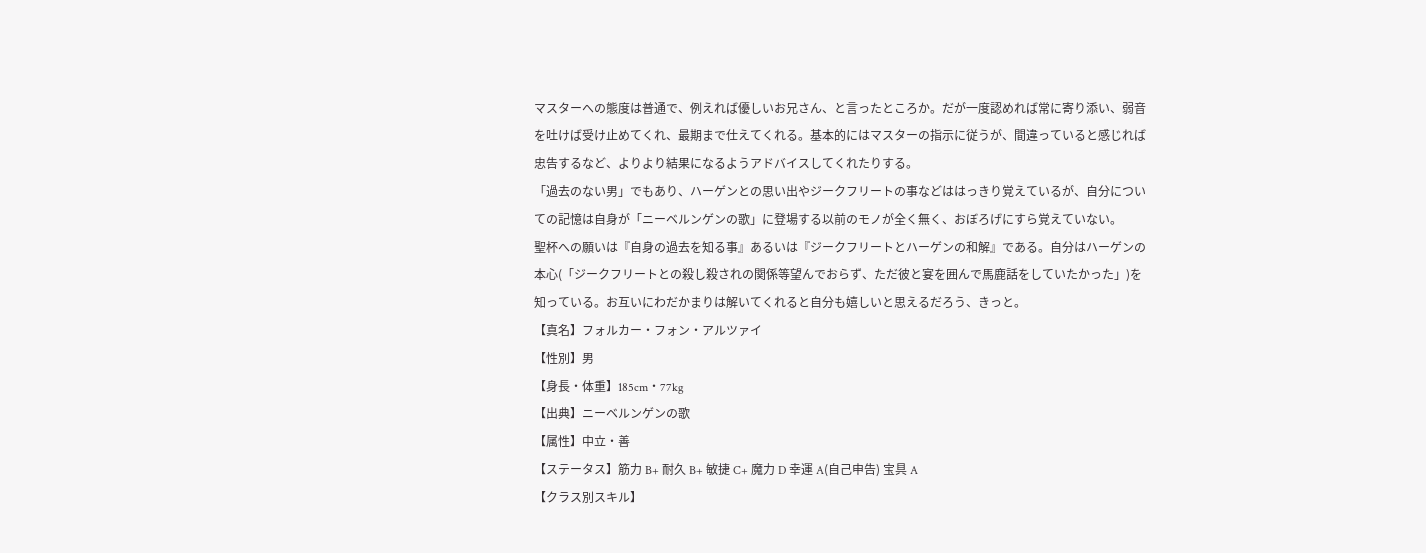マスターへの態度は普通で、例えれば優しいお兄さん、と言ったところか。だが一度認めれば常に寄り添い、弱音を吐けば受け止めてくれ、最期まで仕えてくれる。基本的にはマスターの指示に従うが、間違っていると感じれば忠告するなど、よりより結果になるようアドバイスしてくれたりする。
「過去のない男」でもあり、ハーゲンとの思い出やジークフリートの事などははっきり覚えているが、自分についての記憶は自身が「ニーベルンゲンの歌」に登場する以前のモノが全く無く、おぼろげにすら覚えていない。
聖杯への願いは『自身の過去を知る事』あるいは『ジークフリートとハーゲンの和解』である。自分はハーゲンの本心(「ジークフリートとの殺し殺されの関係等望んでおらず、ただ彼と宴を囲んで馬鹿話をしていたかった」)を知っている。お互いにわだかまりは解いてくれると自分も嬉しいと思えるだろう、きっと。
【真名】フォルカー・フォン・アルツァイ
【性別】男
【身長・体重】185cm・77kg
【出典】ニーベルンゲンの歌
【属性】中立・善
【ステータス】筋力 B+ 耐久 B+ 敏捷 C+ 魔力 D 幸運 A(自己申告) 宝具 A
【クラス別スキル】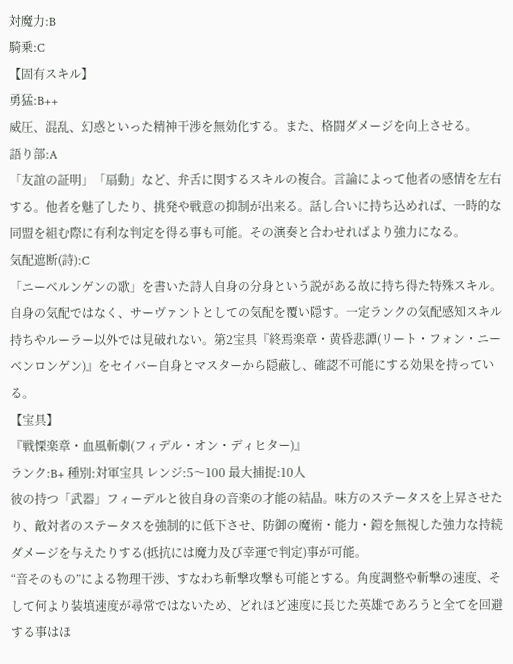対魔力:B
騎乗:C
【固有スキル】
勇猛:B++
威圧、混乱、幻惑といった精神干渉を無効化する。また、格闘ダメージを向上させる。
語り部:A
「友誼の証明」「扇動」など、弁舌に関するスキルの複合。言論によって他者の感情を左右する。他者を魅了したり、挑発や戦意の抑制が出来る。話し合いに持ち込めれば、一時的な同盟を組む際に有利な判定を得る事も可能。その演奏と合わせればより強力になる。
気配遮断(詩):C
「ニーベルンゲンの歌」を書いた詩人自身の分身という説がある故に持ち得た特殊スキル。自身の気配ではなく、サーヴァントとしての気配を覆い隠す。一定ランクの気配感知スキル持ちやルーラー以外では見破れない。第2宝具『終焉楽章・黄昏悲譚(リート・フォン・ニーベンロンゲン)』をセイバー自身とマスターから隠蔽し、確認不可能にする効果を持っている。
【宝具】
『戦慄楽章・血風斬劇(フィデル・オン・ディヒター)』
ランク:B+ 種別:対軍宝具 レンジ:5〜100 最大捕捉:10人
彼の持つ「武器」フィーデルと彼自身の音楽の才能の結晶。味方のステータスを上昇させたり、敵対者のステータスを強制的に低下させ、防御の魔術・能力・鎧を無視した強力な持続ダメージを与えたりする(抵抗には魔力及び幸運で判定)事が可能。
“音そのもの”による物理干渉、すなわち斬撃攻撃も可能とする。角度調整や斬撃の速度、そして何より装填速度が尋常ではないため、どれほど速度に長じた英雄であろうと全てを回避する事はほ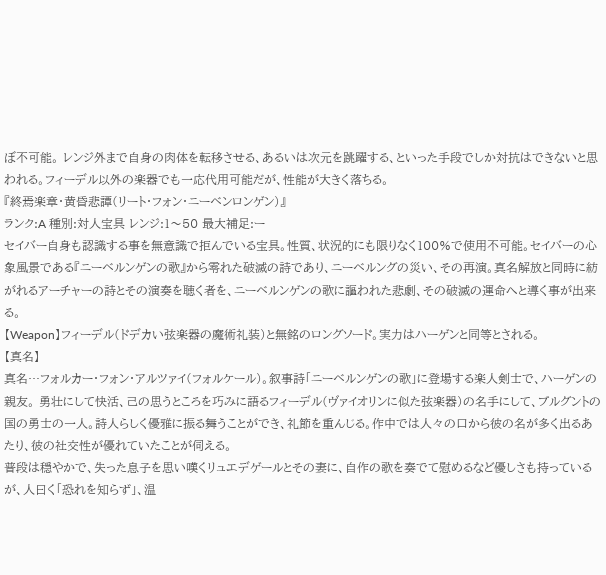ぼ不可能。 レンジ外まで自身の肉体を転移させる、あるいは次元を跳躍する、といった手段でしか対抗はできないと思われる。フィーデル以外の楽器でも一応代用可能だが、性能が大きく落ちる。
『終焉楽章・黄昏悲譚(リート・フォン・ニーベンロンゲン)』
ランク:A 種別:対人宝具 レンジ:1〜50 最大補足:ー
セイバー自身も認識する事を無意識で拒んでいる宝具。性質、状況的にも限りなく100%で使用不可能。セイバーの心象風景である『ニーベルンゲンの歌』から零れた破滅の詩であり、ニーベルングの災い、その再演。真名解放と同時に紡がれるアーチャーの詩とその演奏を聴く者を、ニーベルンゲンの歌に謳われた悲劇、その破滅の運命へと導く事が出来る。
【Weapon】フィーデル(ドデカい弦楽器の魔術礼装)と無銘のロングソード。実力はハーゲンと同等とされる。
【真名】
真名…フォルカー・フォン・アルツァイ(フォルケール)。叙事詩「ニーベルンゲンの歌」に登場する楽人剣士で、ハーゲンの親友。 勇壮にして快活、己の思うところを巧みに語るフィーデル(ヴァイオリンに似た弦楽器)の名手にして、ブルグントの国の勇士の一人。詩人らしく優雅に振る舞うことができ、礼節を重んじる。作中では人々の口から彼の名が多く出るあたり、彼の社交性が優れていたことが伺える。
普段は穏やかで、失った息子を思い嘆くリュエデゲールとその妻に、自作の歌を奏でて慰めるなど優しさも持っているが、人曰く「恐れを知らず」、温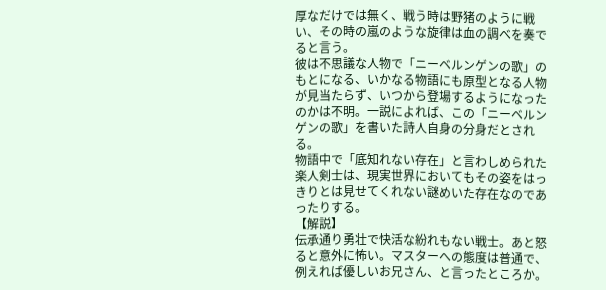厚なだけでは無く、戦う時は野猪のように戦い、その時の嵐のような旋律は血の調べを奏でると言う。
彼は不思議な人物で「ニーベルンゲンの歌」のもとになる、いかなる物語にも原型となる人物が見当たらず、いつから登場するようになったのかは不明。一説によれば、この「ニーベルンゲンの歌」を書いた詩人自身の分身だとされる。
物語中で「底知れない存在」と言わしめられた楽人剣士は、現実世界においてもその姿をはっきりとは見せてくれない謎めいた存在なのであったりする。
【解説】
伝承通り勇壮で快活な紛れもない戦士。あと怒ると意外に怖い。マスターへの態度は普通で、例えれば優しいお兄さん、と言ったところか。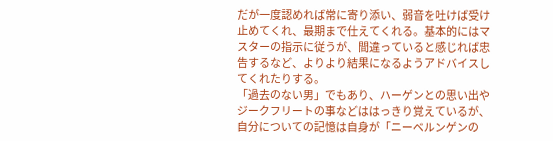だが一度認めれば常に寄り添い、弱音を吐けば受け止めてくれ、最期まで仕えてくれる。基本的にはマスターの指示に従うが、間違っていると感じれば忠告するなど、よりより結果になるようアドバイスしてくれたりする。
「過去のない男」でもあり、ハーゲンとの思い出やジークフリートの事などははっきり覚えているが、自分についての記憶は自身が「ニーベルンゲンの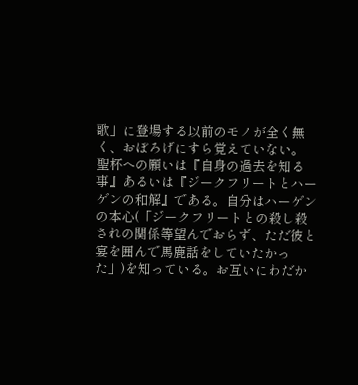歌」に登場する以前のモノが全く無く、おぼろげにすら覚えていない。
聖杯への願いは『自身の過去を知る事』あるいは『ジークフリートとハーゲンの和解』である。自分はハーゲンの本心(「ジークフリートとの殺し殺されの関係等望んでおらず、ただ彼と宴を囲んで馬鹿話をしていたかった」)を知っている。お互いにわだか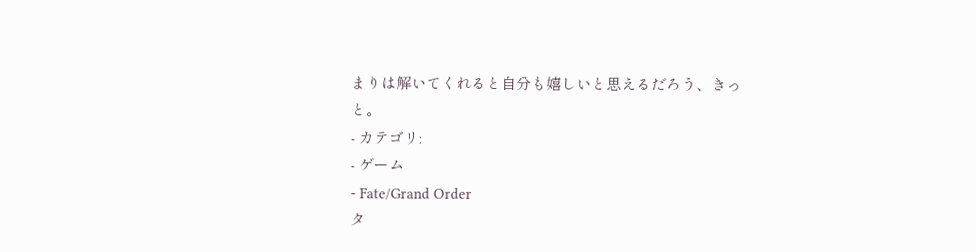まりは解いてくれると自分も嬉しいと思えるだろう、きっと。
- カテゴリ:
- ゲーム
- Fate/Grand Order
タ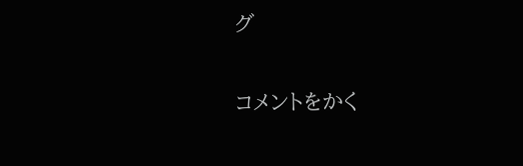グ

コメントをかく